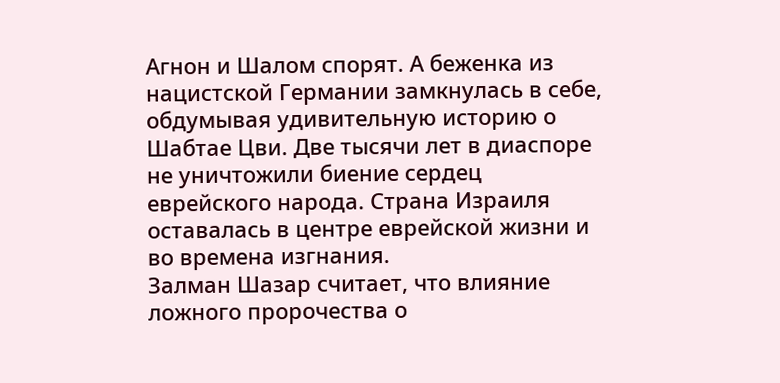Агнон и Шалом спорят. А беженка из нацистской Германии замкнулась в себе, обдумывая удивительную историю о Шабтае Цви. Две тысячи лет в диаспоре не уничтожили биение сердец еврейского народа. Страна Израиля оставалась в центре еврейской жизни и во времена изгнания.
Залман Шазар считает, что влияние ложного пророчества о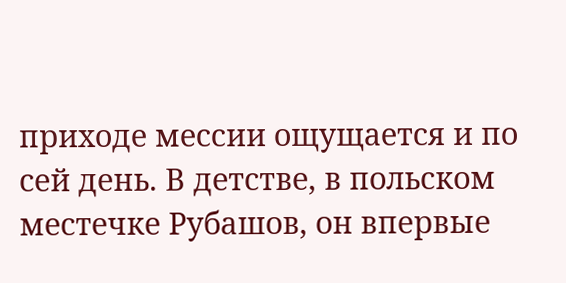приходе мессии ощущается и по сей день. В детстве, в польском местечке Рубашов, он впервые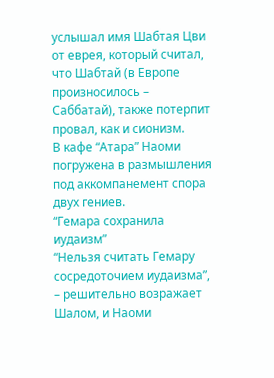услышал имя Шабтая Цви от еврея, который считал, что Шабтай (в Европе произносилось – Саббатай), также потерпит провал, как и сионизм.
В кафе “Атара” Наоми погружена в размышления под аккомпанемент спора двух гениев.
“Гемара сохранила иудаизм”
“Нельзя считать Гемару сосредоточием иудаизма”, – решительно возражает Шалом, и Наоми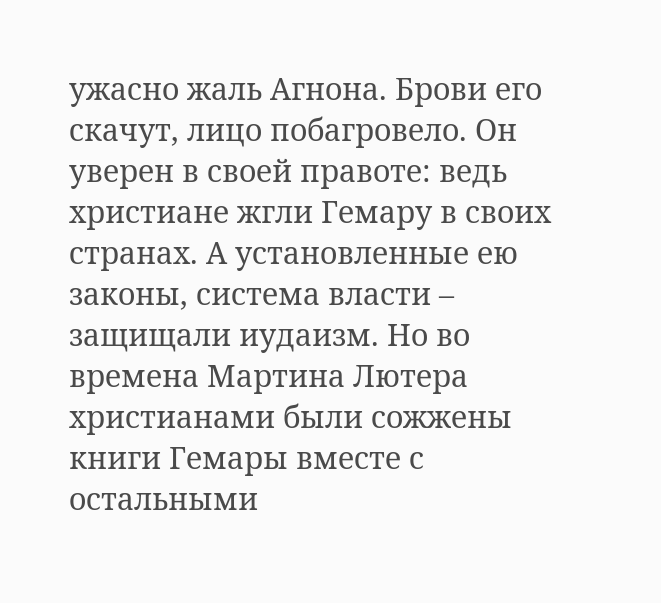ужасно жаль Агнона. Брови его скачут, лицо побагровело. Он уверен в своей правоте: ведь христиане жгли Гемару в своих странах. А установленные ею законы, система власти – защищали иудаизм. Но во времена Мартина Лютера христианами были сожжены книги Гемары вместе с остальными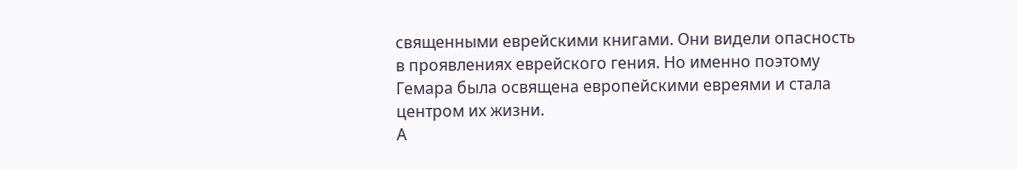священными еврейскими книгами. Они видели опасность в проявлениях еврейского гения. Но именно поэтому Гемара была освящена европейскими евреями и стала центром их жизни.
А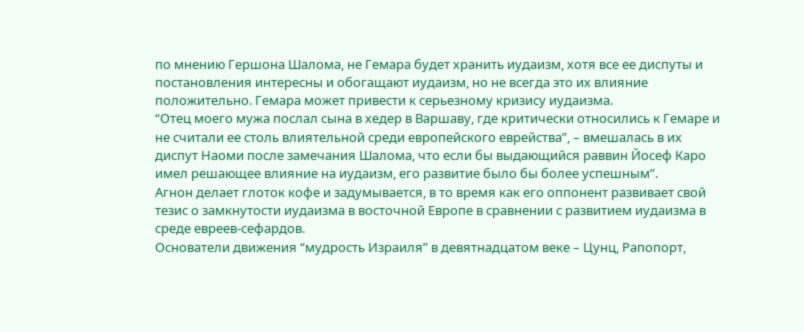по мнению Гершона Шалома, не Гемара будет хранить иудаизм, хотя все ее диспуты и постановления интересны и обогащают иудаизм, но не всегда это их влияние положительно. Гемара может привести к серьезному кризису иудаизма.
“Отец моего мужа послал сына в хедер в Варшаву, где критически относились к Гемаре и не считали ее столь влиятельной среди европейского еврейства”, – вмешалась в их диспут Наоми после замечания Шалома, что если бы выдающийся раввин Йосеф Каро имел решающее влияние на иудаизм, его развитие было бы более успешным”.
Агнон делает глоток кофе и задумывается, в то время как его оппонент развивает свой тезис о замкнутости иудаизма в восточной Европе в сравнении с развитием иудаизма в среде евреев-сефардов.
Основатели движения “мудрость Израиля” в девятнадцатом веке – Цунц, Рапопорт,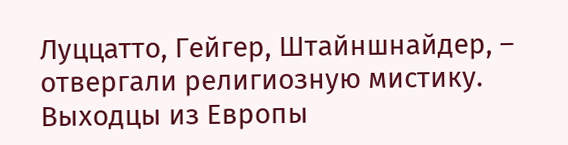Луццатто, Гейгер, Штайншнайдер, – отвергали религиозную мистику. Выходцы из Европы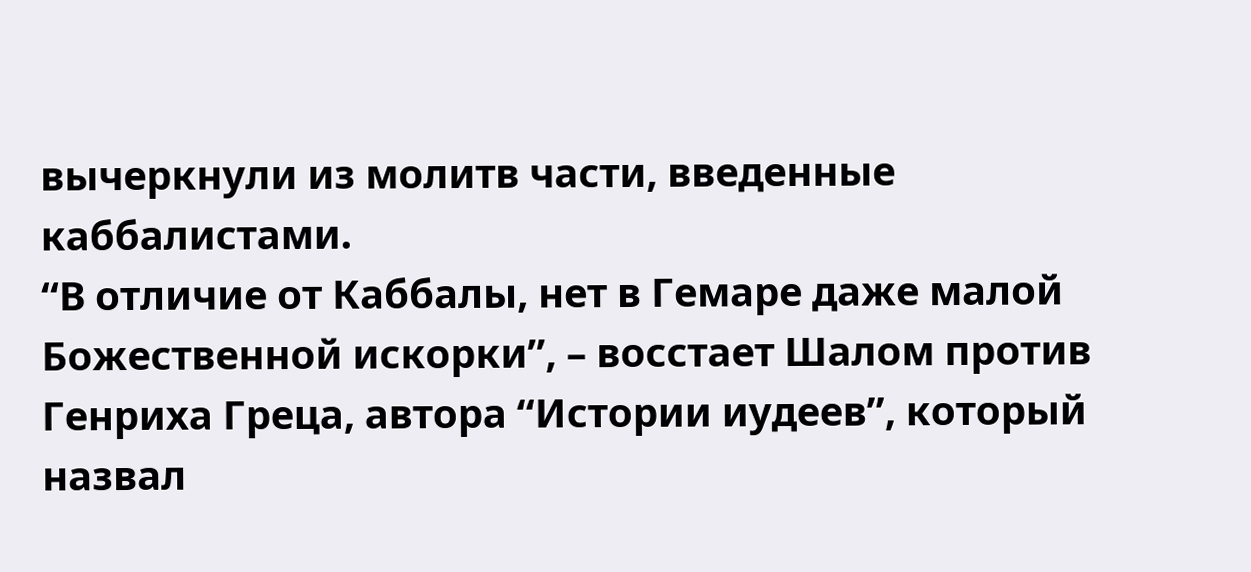вычеркнули из молитв части, введенные каббалистами.
“В отличие от Каббалы, нет в Гемаре даже малой Божественной искорки”, – восстает Шалом против Генриха Греца, автора “Истории иудеев”, который назвал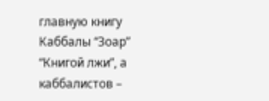главную книгу Каббалы “Зоар” “Книгой лжи”, а каббалистов –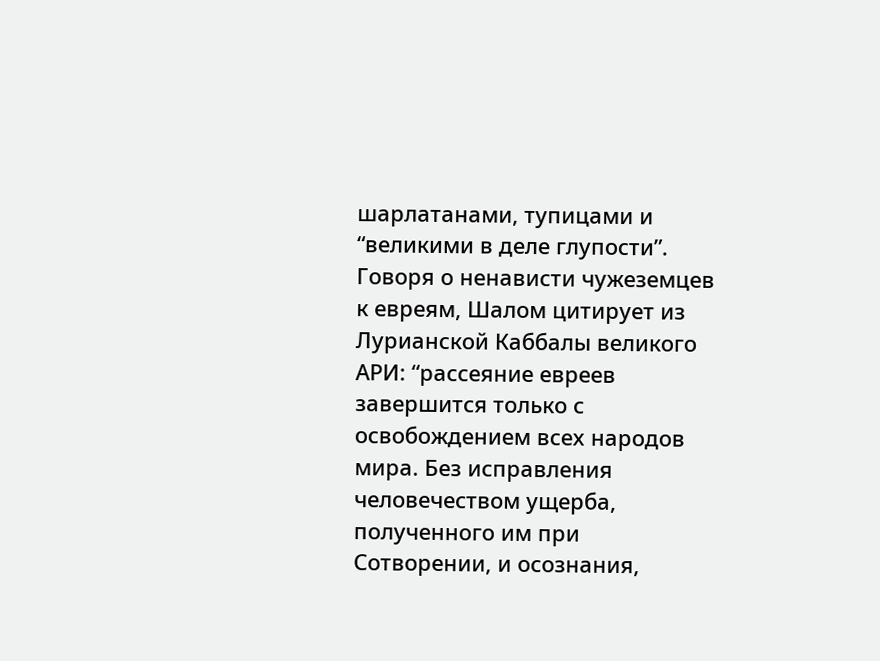шарлатанами, тупицами и “великими в деле глупости”.
Говоря о ненависти чужеземцев к евреям, Шалом цитирует из Лурианской Каббалы великого АРИ: “рассеяние евреев завершится только с освобождением всех народов мира. Без исправления человечеством ущерба, полученного им при Сотворении, и осознания,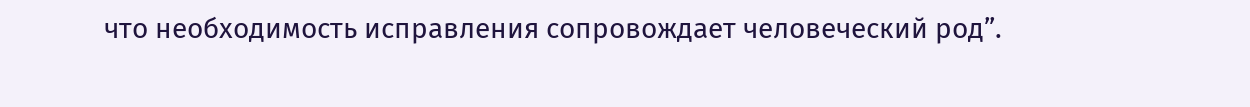что необходимость исправления сопровождает человеческий род”.